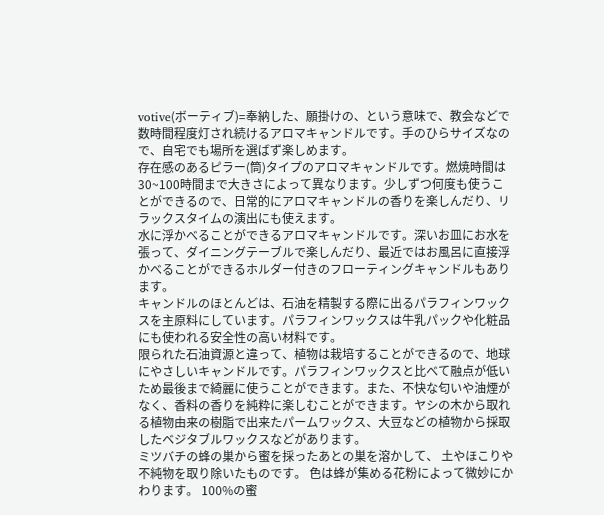votive(ボーティブ)=奉納した、願掛けの、という意味で、教会などで数時間程度灯され続けるアロマキャンドルです。手のひらサイズなので、自宅でも場所を選ばず楽しめます。
存在感のあるピラー(筒)タイプのアロマキャンドルです。燃焼時間は30~100時間まで大きさによって異なります。少しずつ何度も使うことができるので、日常的にアロマキャンドルの香りを楽しんだり、リラックスタイムの演出にも使えます。
水に浮かべることができるアロマキャンドルです。深いお皿にお水を張って、ダイニングテーブルで楽しんだり、最近ではお風呂に直接浮かべることができるホルダー付きのフローティングキャンドルもあります。
キャンドルのほとんどは、石油を精製する際に出るパラフィンワックスを主原料にしています。パラフィンワックスは牛乳パックや化粧品にも使われる安全性の高い材料です。
限られた石油資源と違って、植物は栽培することができるので、地球にやさしいキャンドルです。パラフィンワックスと比べて融点が低いため最後まで綺麗に使うことができます。また、不快な匂いや油煙がなく、香料の香りを純粋に楽しむことができます。ヤシの木から取れる植物由来の樹脂で出来たパームワックス、大豆などの植物から採取したベジタブルワックスなどがあります。
ミツバチの蜂の巣から蜜を採ったあとの巣を溶かして、 土やほこりや不純物を取り除いたものです。 色は蜂が集める花粉によって微妙にかわります。 100%の蜜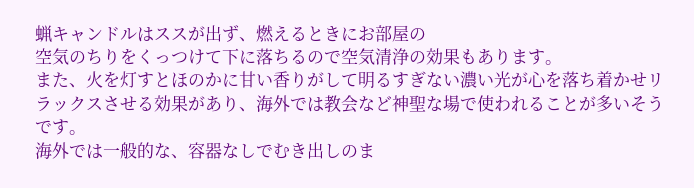蝋キャンドルはススが出ず、燃えるときにお部屋の
空気のちりをくっつけて下に落ちるので空気清浄の効果もあります。
また、火を灯すとほのかに甘い香りがして明るすぎない濃い光が心を落ち着かせリラックスさせる効果があり、海外では教会など神聖な場で使われることが多いそうです。
海外では一般的な、容器なしでむき出しのま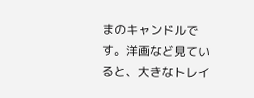まのキャンドルです。洋画など見ていると、大きなトレイ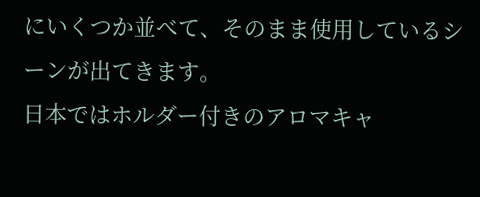にいくつか並べて、そのまま使用しているシーンが出てきます。
日本ではホルダー付きのアロマキャ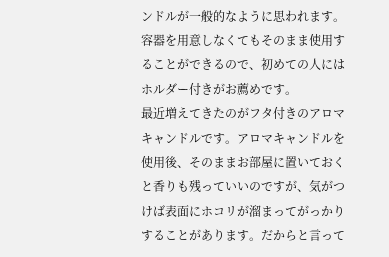ンドルが一般的なように思われます。容器を用意しなくてもそのまま使用することができるので、初めての人にはホルダー付きがお薦めです。
最近増えてきたのがフタ付きのアロマキャンドルです。アロマキャンドルを使用後、そのままお部屋に置いておくと香りも残っていいのですが、気がつけば表面にホコリが溜まってがっかりすることがあります。だからと言って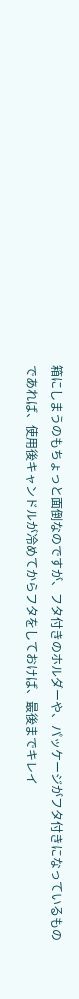箱にしまうのもちょっと面倒なのですが、フタ付きのホルダーや、パッケージがフタ付きになっているものであれば、使用後キャンドルが冷めてからフタをしておけば、最後までキレイ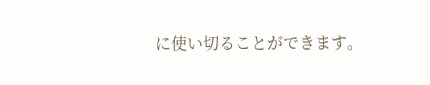に使い切ることができます。